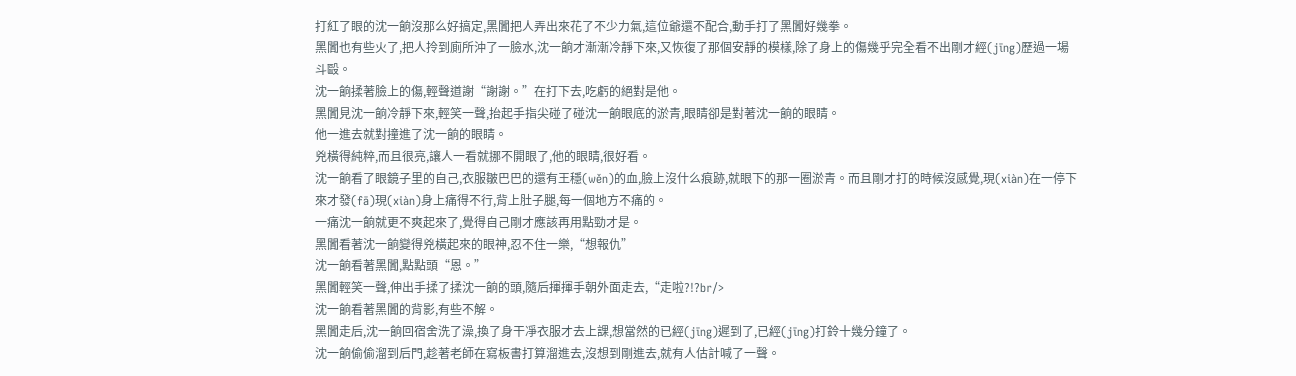打紅了眼的沈一餉沒那么好搞定,黑闐把人弄出來花了不少力氣,這位爺還不配合,動手打了黑闐好幾拳。
黑闐也有些火了,把人拎到廁所沖了一臉水,沈一餉才漸漸冷靜下來,又恢復了那個安靜的模樣,除了身上的傷幾乎完全看不出剛才經(jīng)歷過一場斗毆。
沈一餉揉著臉上的傷,輕聲道謝“謝謝。”在打下去,吃虧的絕對是他。
黑闐見沈一餉冷靜下來,輕笑一聲,抬起手指尖碰了碰沈一餉眼底的淤青,眼睛卻是對著沈一餉的眼睛。
他一進去就對撞進了沈一餉的眼睛。
兇橫得純粹,而且很亮,讓人一看就挪不開眼了,他的眼睛,很好看。
沈一餉看了眼鏡子里的自己,衣服皺巴巴的還有王穩(wěn)的血,臉上沒什么痕跡,就眼下的那一圈淤青。而且剛才打的時候沒感覺,現(xiàn)在一停下來才發(fā)現(xiàn)身上痛得不行,背上肚子腿,每一個地方不痛的。
一痛沈一餉就更不爽起來了,覺得自己剛才應該再用點勁才是。
黑闐看著沈一餉變得兇橫起來的眼神,忍不住一樂,“想報仇”
沈一餉看著黑闐,點點頭“恩。”
黑闐輕笑一聲,伸出手揉了揉沈一餉的頭,隨后揮揮手朝外面走去,“走啦?!?br/>
沈一餉看著黑闐的背影,有些不解。
黑闐走后,沈一餉回宿舍洗了澡,換了身干凈衣服才去上課,想當然的已經(jīng)遲到了,已經(jīng)打鈴十幾分鐘了。
沈一餉偷偷溜到后門,趁著老師在寫板書打算溜進去,沒想到剛進去,就有人估計喊了一聲。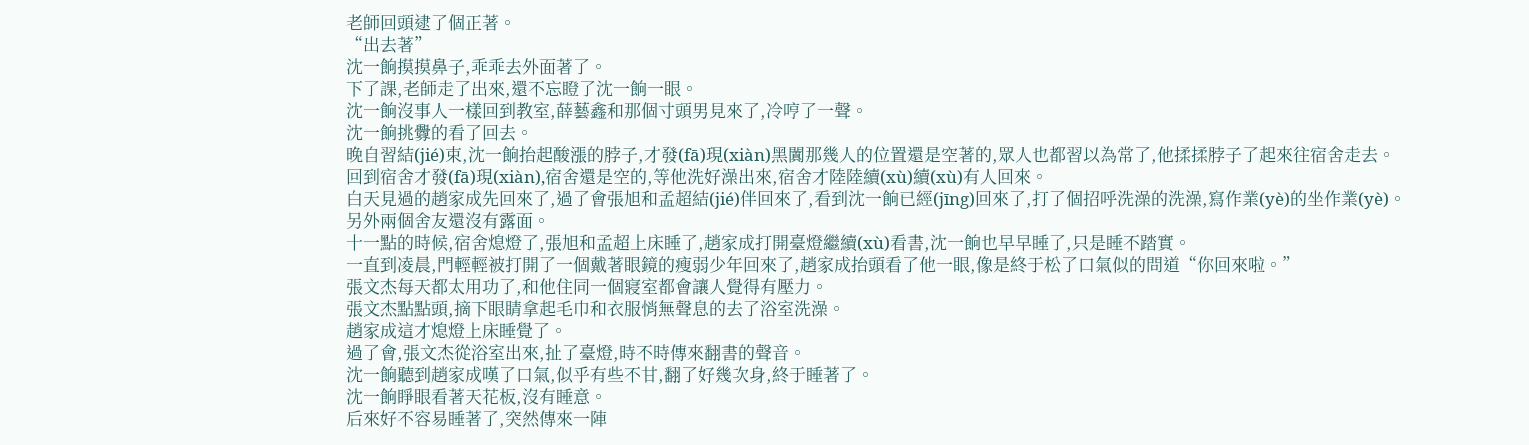老師回頭逮了個正著。
“出去著”
沈一餉摸摸鼻子,乖乖去外面著了。
下了課,老師走了出來,還不忘瞪了沈一餉一眼。
沈一餉沒事人一樣回到教室,薛藝鑫和那個寸頭男見來了,冷哼了一聲。
沈一餉挑釁的看了回去。
晚自習結(jié)束,沈一餉抬起酸漲的脖子,才發(fā)現(xiàn)黑闐那幾人的位置還是空著的,眾人也都習以為常了,他揉揉脖子了起來往宿舍走去。
回到宿舍才發(fā)現(xiàn),宿舍還是空的,等他洗好澡出來,宿舍才陸陸續(xù)續(xù)有人回來。
白天見過的趙家成先回來了,過了會張旭和孟超結(jié)伴回來了,看到沈一餉已經(jīng)回來了,打了個招呼洗澡的洗澡,寫作業(yè)的坐作業(yè)。
另外兩個舍友還沒有露面。
十一點的時候,宿舍熄燈了,張旭和孟超上床睡了,趙家成打開臺燈繼續(xù)看書,沈一餉也早早睡了,只是睡不踏實。
一直到凌晨,門輕輕被打開了一個戴著眼鏡的瘦弱少年回來了,趙家成抬頭看了他一眼,像是終于松了口氣似的問道“你回來啦。”
張文杰每天都太用功了,和他住同一個寢室都會讓人覺得有壓力。
張文杰點點頭,摘下眼睛拿起毛巾和衣服悄無聲息的去了浴室洗澡。
趙家成這才熄燈上床睡覺了。
過了會,張文杰從浴室出來,扯了臺燈,時不時傳來翻書的聲音。
沈一餉聽到趙家成嘆了口氣,似乎有些不甘,翻了好幾次身,終于睡著了。
沈一餉睜眼看著天花板,沒有睡意。
后來好不容易睡著了,突然傳來一陣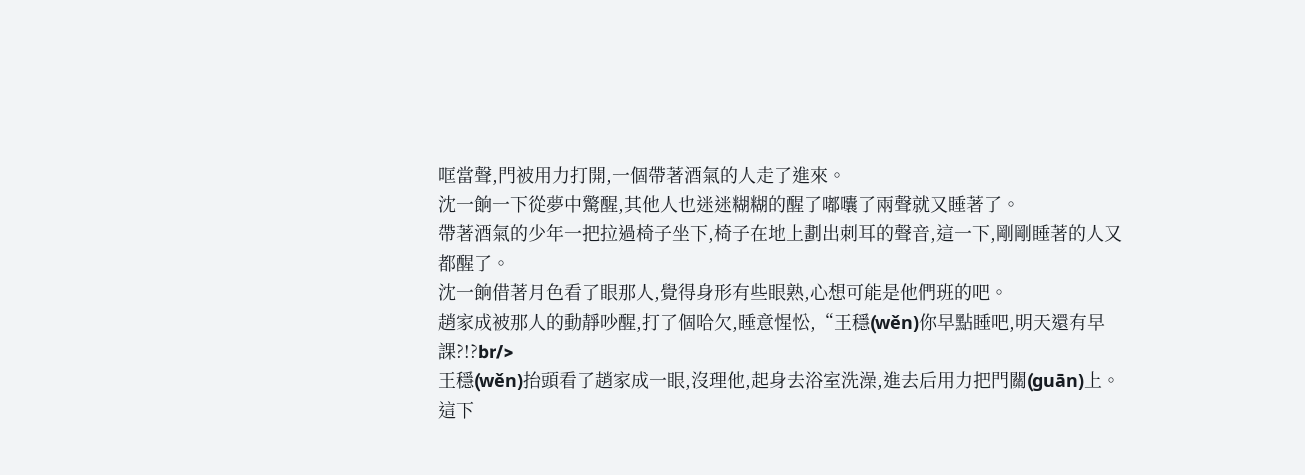哐當聲,門被用力打開,一個帶著酒氣的人走了進來。
沈一餉一下從夢中驚醒,其他人也迷迷糊糊的醒了嘟囔了兩聲就又睡著了。
帶著酒氣的少年一把拉過椅子坐下,椅子在地上劃出刺耳的聲音,這一下,剛剛睡著的人又都醒了。
沈一餉借著月色看了眼那人,覺得身形有些眼熟,心想可能是他們班的吧。
趙家成被那人的動靜吵醒,打了個哈欠,睡意惺忪,“王穩(wěn)你早點睡吧,明天還有早課?!?br/>
王穩(wěn)抬頭看了趙家成一眼,沒理他,起身去浴室洗澡,進去后用力把門關(guān)上。
這下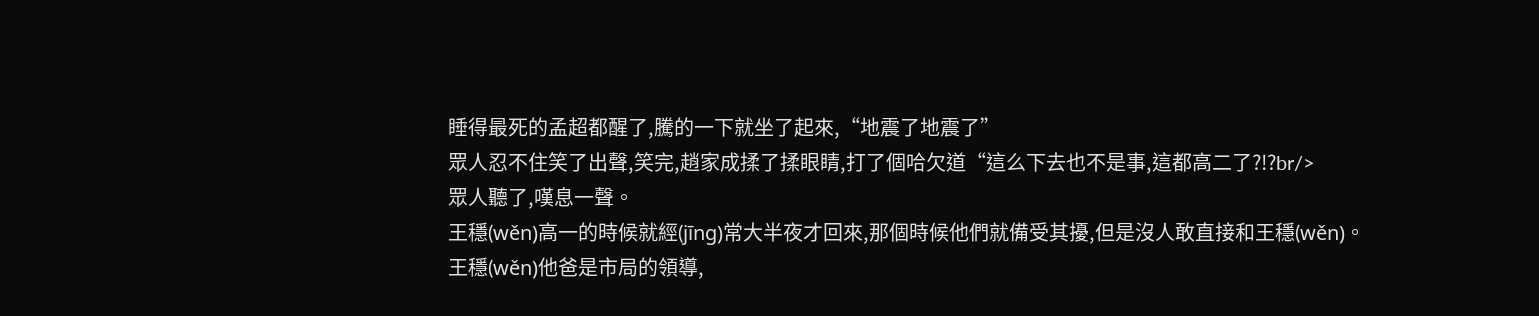睡得最死的孟超都醒了,騰的一下就坐了起來,“地震了地震了”
眾人忍不住笑了出聲,笑完,趙家成揉了揉眼睛,打了個哈欠道“這么下去也不是事,這都高二了?!?br/>
眾人聽了,嘆息一聲。
王穩(wěn)高一的時候就經(jīng)常大半夜才回來,那個時候他們就備受其擾,但是沒人敢直接和王穩(wěn)。
王穩(wěn)他爸是市局的領導,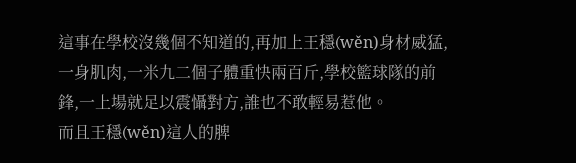這事在學校沒幾個不知道的,再加上王穩(wěn)身材威猛,一身肌肉,一米九二個子體重快兩百斤,學校籃球隊的前鋒,一上場就足以震懾對方,誰也不敢輕易惹他。
而且王穩(wěn)這人的脾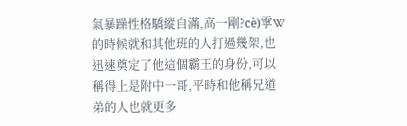氣暴躁性格驕縱自滿,高一剛?cè)雽W的時候就和其他班的人打過幾架,也迅速奠定了他這個霸王的身份,可以稱得上是附中一哥,平時和他稱兄道弟的人也就更多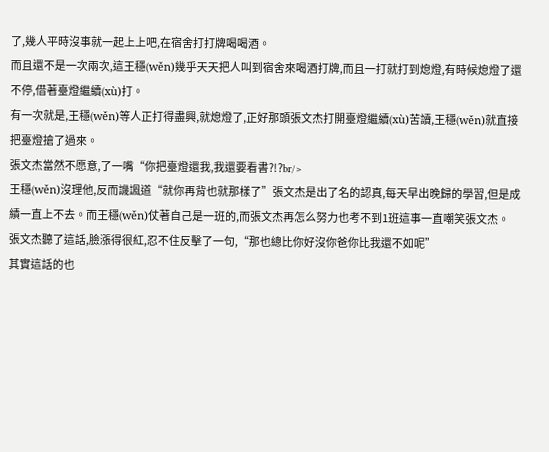了,幾人平時沒事就一起上上吧,在宿舍打打牌喝喝酒。
而且還不是一次兩次,這王穩(wěn)幾乎天天把人叫到宿舍來喝酒打牌,而且一打就打到熄燈,有時候熄燈了還不停,借著臺燈繼續(xù)打。
有一次就是,王穩(wěn)等人正打得盡興,就熄燈了,正好那頭張文杰打開臺燈繼續(xù)苦讀,王穩(wěn)就直接把臺燈搶了過來。
張文杰當然不愿意,了一嘴“你把臺燈還我,我還要看書?!?br/>
王穩(wěn)沒理他,反而譏諷道“就你再背也就那樣了”張文杰是出了名的認真,每天早出晚歸的學習,但是成績一直上不去。而王穩(wěn)仗著自己是一班的,而張文杰再怎么努力也考不到1班這事一直嘲笑張文杰。
張文杰聽了這話,臉漲得很紅,忍不住反擊了一句,“那也總比你好沒你爸你比我還不如呢”
其實這話的也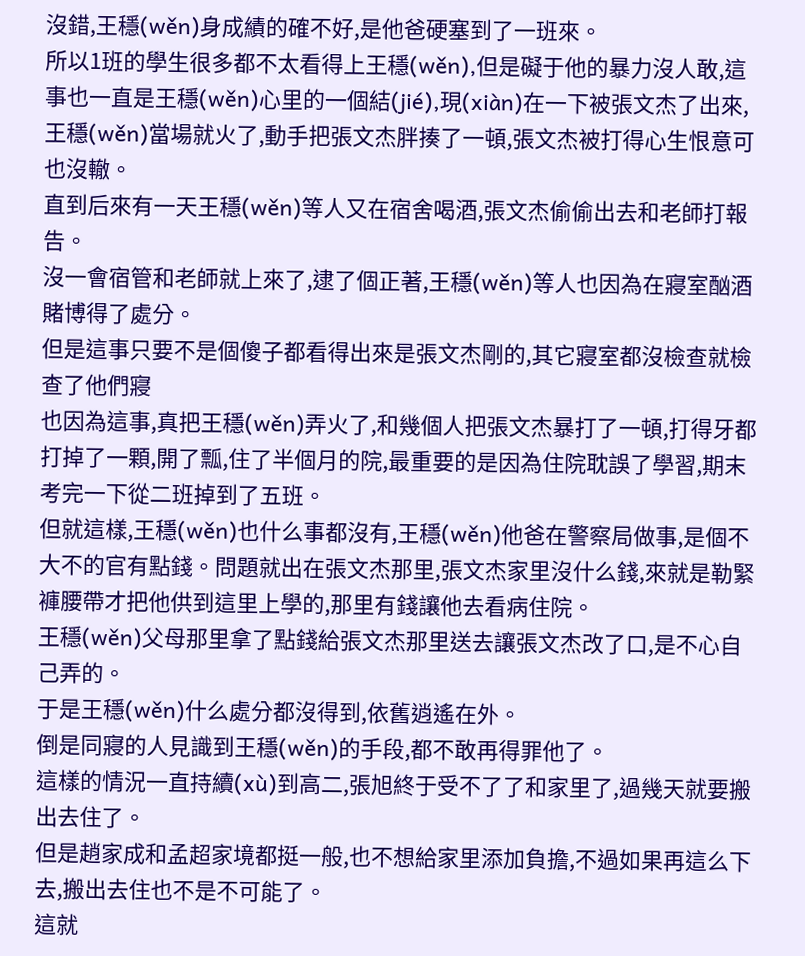沒錯,王穩(wěn)身成績的確不好,是他爸硬塞到了一班來。
所以1班的學生很多都不太看得上王穩(wěn),但是礙于他的暴力沒人敢,這事也一直是王穩(wěn)心里的一個結(jié),現(xiàn)在一下被張文杰了出來,王穩(wěn)當場就火了,動手把張文杰胖揍了一頓,張文杰被打得心生恨意可也沒轍。
直到后來有一天王穩(wěn)等人又在宿舍喝酒,張文杰偷偷出去和老師打報告。
沒一會宿管和老師就上來了,逮了個正著,王穩(wěn)等人也因為在寢室酗酒賭博得了處分。
但是這事只要不是個傻子都看得出來是張文杰剛的,其它寢室都沒檢查就檢查了他們寢
也因為這事,真把王穩(wěn)弄火了,和幾個人把張文杰暴打了一頓,打得牙都打掉了一顆,開了瓢,住了半個月的院,最重要的是因為住院耽誤了學習,期末考完一下從二班掉到了五班。
但就這樣,王穩(wěn)也什么事都沒有,王穩(wěn)他爸在警察局做事,是個不大不的官有點錢。問題就出在張文杰那里,張文杰家里沒什么錢,來就是勒緊褲腰帶才把他供到這里上學的,那里有錢讓他去看病住院。
王穩(wěn)父母那里拿了點錢給張文杰那里送去讓張文杰改了口,是不心自己弄的。
于是王穩(wěn)什么處分都沒得到,依舊逍遙在外。
倒是同寢的人見識到王穩(wěn)的手段,都不敢再得罪他了。
這樣的情況一直持續(xù)到高二,張旭終于受不了了和家里了,過幾天就要搬出去住了。
但是趙家成和孟超家境都挺一般,也不想給家里添加負擔,不過如果再這么下去,搬出去住也不是不可能了。
這就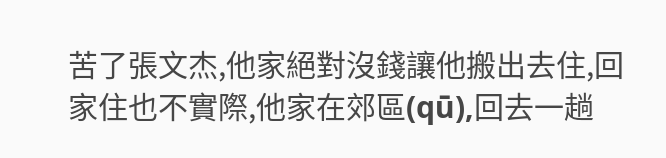苦了張文杰,他家絕對沒錢讓他搬出去住,回家住也不實際,他家在郊區(qū),回去一趟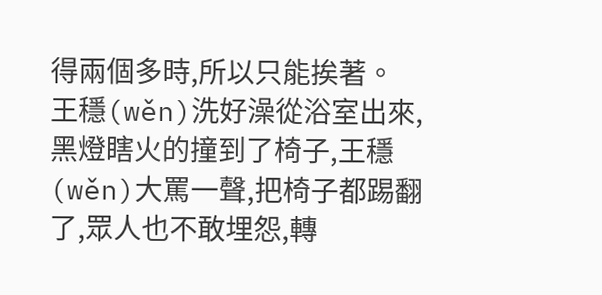得兩個多時,所以只能挨著。
王穩(wěn)洗好澡從浴室出來,黑燈瞎火的撞到了椅子,王穩(wěn)大罵一聲,把椅子都踢翻了,眾人也不敢埋怨,轉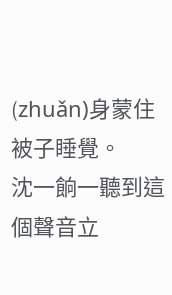(zhuǎn)身蒙住被子睡覺。
沈一餉一聽到這個聲音立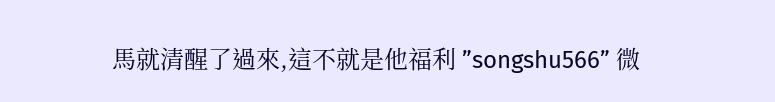馬就清醒了過來,這不就是他福利 ”songshu566” 微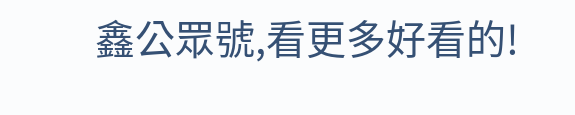鑫公眾號,看更多好看的!